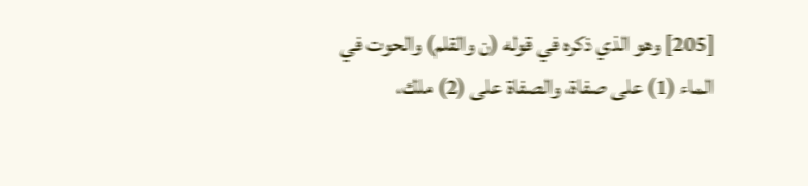[205] وهو الذي ذكره في قوله (ن والقلم) والحوت في الماء (1) على صفاة، والصفاة على (2) ملك،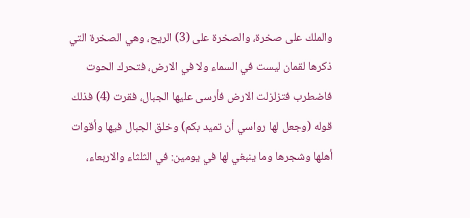والملك على صخرة، والصخرة على (3) الريح، وهي الصخرة التي ذكرها لقمان ليست في السماء ولا في الارض، فتحرك الحوت فاضطرب فتزلزلت الارض فأرسى عليها الجبال، فقرت (4) فذلك قوله (وجعل لها رواسي أن تميد بكم) وخلق الجبال فيها وأقوات أهلها وشجرها وما ينبغي لها في يومين: في الثلثاء والاربعاء،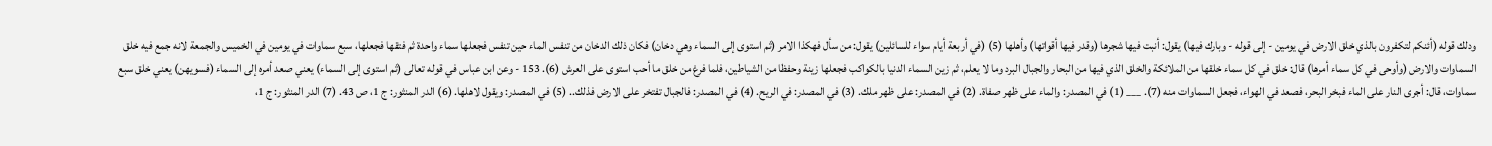ودلك قوله (أئنكم لتكفرون بالذي خلق الارض في يومين - إلى قوله - وبارك فيها) يقول: أنبت فيها شجرها (وقدر فيها أقواتها) وأهلها (5) (في أربعة أيام سواء للسائلين) يقول: من سأل فهكذا الامر (ثم استوى إلى السماء وهي دخان) فكان ذلك الدخان من تنفس الماء حين تنفس فجعلها سماء واحدة ثم فتقها فجعلها، سبع سماوات في يومين في الخميس والجمعة لانه جمع فيه خلق السماوات والارض (وأوحى في كل سماء أمرها) قال: خلق في كل سماء خلقها من الملائكة والخلق الذي فيها من البحار والجبال البرد وما لا يعلم، ثم زين السماء الدنيا بالكواكب فجعلها زينة وحفظا من الشياطين، فلما فرغ من خلق ما أحب استوى على العرش (6). 153 - وعن ابن عباس في قوله تعالى (ثم استوى إلى السماء) يعني صعد أمره إلى السماء (فسويهن) يعني خلق سبع سماوات، قال: أجرى النار على الماء فبخر البحر، فصعد في الهواء، فجعل السماوات منه (7). ___ (1) في المصدر: والماء على ظهر صفاة. (2) في المصدر: على ظهر ملك. (3) في المصدر: في الريح. (4) في المصدر: فالجبال تفتخر على الارض فذلك.. (5) في المصدر: ويقول لاهلها. (6) الدر المنثور: ج 1، ص 43. (7) الدر المنثور: ج 1،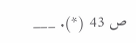ص 43 (*). ___